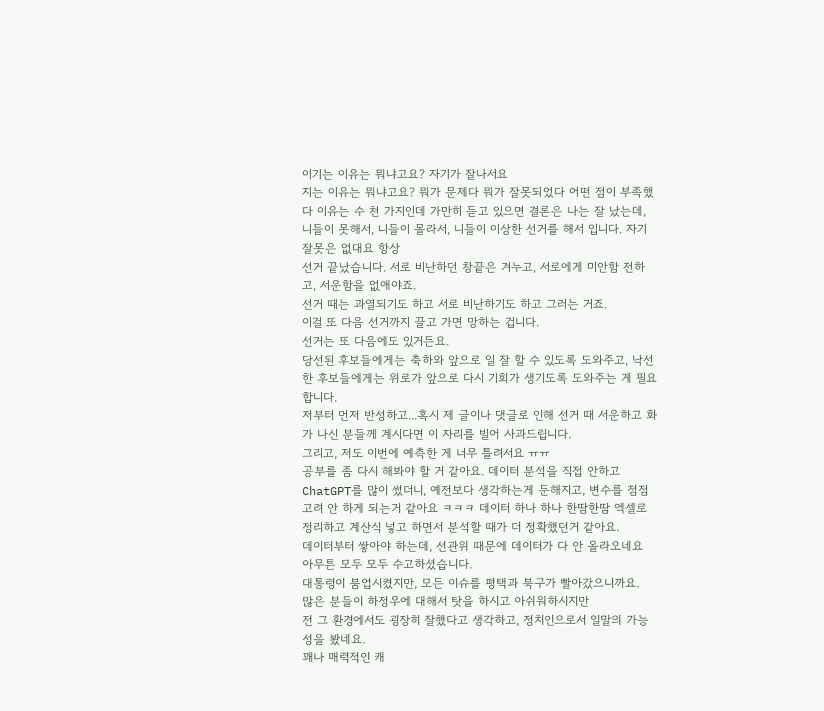이기는 이유는 뭐냐고요? 자기가 잘나서요
지는 이유는 뭐냐고요? 뭐가 문제다 뭐가 잘못되었다 어떤 점이 부족했다 이유는 수 천 가지인데 가만히 듣고 있으면 결론은 나는 잘 났는데, 니들이 못해서, 니들이 몰라서, 니들이 이상한 선거를 해서 입니다. 자기 잘못은 없대요 항상
선거 끝났습니다. 서로 비난하던 창끝은 겨누고, 서로에게 미안함 전하고, 서운함을 없애야죠.
선거 때는 과열되기도 하고 서로 비난하기도 하고 그러는 거죠.
이걸 또 다음 선거까지 끌고 가면 망하는 겁니다.
선거는 또 다음에도 있거든요.
당선된 후보들에게는 축하와 앞으로 일 잘 할 수 있도록 도와주고, 낙선한 후보들에게는 위로가 앞으로 다시 기회가 생기도록 도와주는 게 필요합니다.
저부터 먼저 반성하고...혹시 제 글이나 댓글로 인해 선거 때 서운하고 화가 나신 분들께 계시다면 이 자리를 빌어 사과드립니다.
그리고, 저도 이번에 예측한 게 너무 틀려서요 ㅠㅠ
공부를 좀 다시 해봐야 할 거 같아요. 데이터 분석을 직접 안하고 ChatGPT를 많이 썼더니, 예전보다 생각하는게 둔해지고, 변수를 점점 고려 안 하게 되는거 같아요 ㅋㅋㅋ 데이터 하나 하나 한땀한땀 엑셀로 정리하고 계산식 넣고 하면서 분석할 때가 더 정확했던거 같아요.
데이터부터 쌓아야 하는데, 선관위 때문에 데이터가 다 안 올라오네요
아무튼 모두 모두 수고하셨습니다.
대통령이 붐업시켰지만, 모든 이슈를 평택과 북구가 빨아갔으니까요.
많은 분들이 하정우에 대해서 탓을 하시고 아쉬워하시지만
전 그 환경에서도 굉장히 잘했다고 생각하고, 정치인으로서 일말의 가능성을 봤네요.
꽤나 매력적인 캐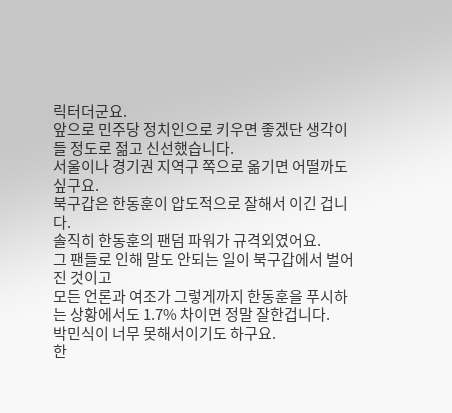릭터더군요.
앞으로 민주당 정치인으로 키우면 좋겠단 생각이 들 정도로 젊고 신선했습니다.
서울이나 경기권 지역구 쪽으로 옮기면 어떨까도 싶구요.
북구갑은 한동훈이 압도적으로 잘해서 이긴 겁니다.
솔직히 한동훈의 팬덤 파워가 규격외였어요.
그 팬들로 인해 말도 안되는 일이 북구갑에서 벌어진 것이고
모든 언론과 여조가 그렇게까지 한동훈을 푸시하는 상황에서도 1.7% 차이면 정말 잘한겁니다.
박민식이 너무 못해서이기도 하구요.
한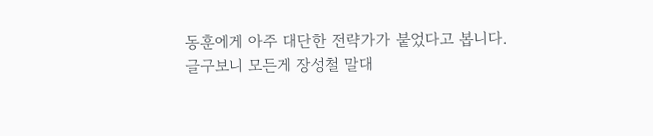동훈에게 아주 대단한 전략가가 붙었다고 봅니다.
글구보니 모든게 장성철 말대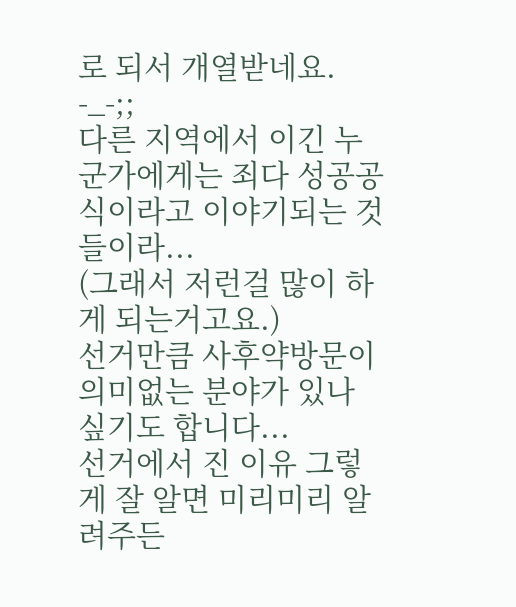로 되서 개열받네요. -_-;;
다른 지역에서 이긴 누군가에게는 죄다 성공공식이라고 이야기되는 것들이라...
(그래서 저런걸 많이 하게 되는거고요.)
선거만큼 사후약방문이 의미없는 분야가 있나 싶기도 합니다...
선거에서 진 이유 그렇게 잘 알면 미리미리 알려주든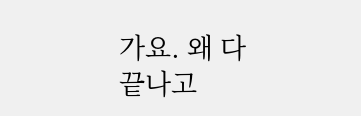가요. 왜 다 끝나고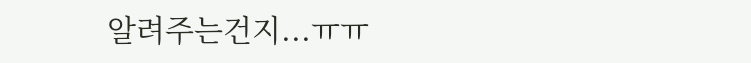알려주는건지...ㅠㅠ